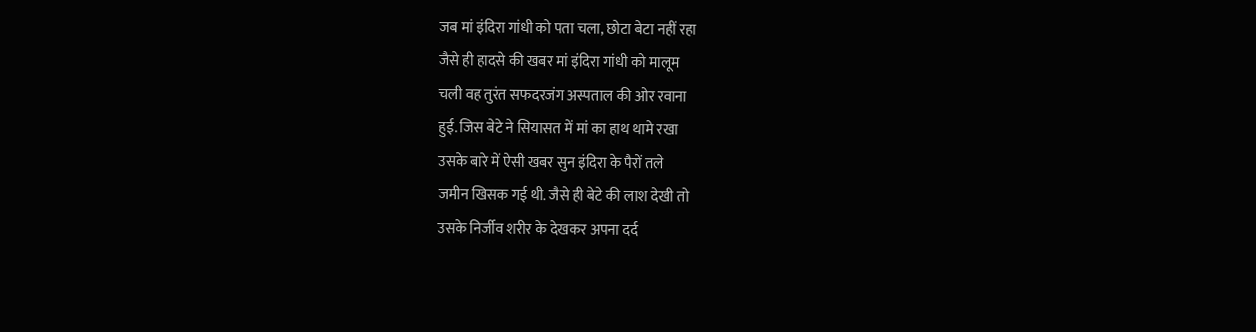जब मां इंदिरा गांधी को पता चला, छोटा बेटा नहीं रहा
जैसे ही हादसे की खबर मां इंदिरा गांधी को मालूम
चली वह तुरंत सफदरजंग अस्पताल की ओर रवाना
हुई. जिस बेटे ने सियासत में मां का हाथ थामे रखा
उसके बारे में ऐसी खबर सुन इंदिरा के पैरों तले
जमीन खिसक गई थी. जैसे ही बेटे की लाश देखी तो
उसके निर्जीव शरीर के देखकर अपना दर्द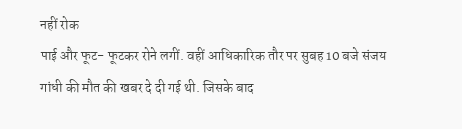नहीं रोक
पाई और फूट- फूटकर रोने लगीं. वहीं आधिकारिक तौर पर सुबह 10 बजे संजय
गांधी की मौत की खबर दे दी गई थी. जिसके बाद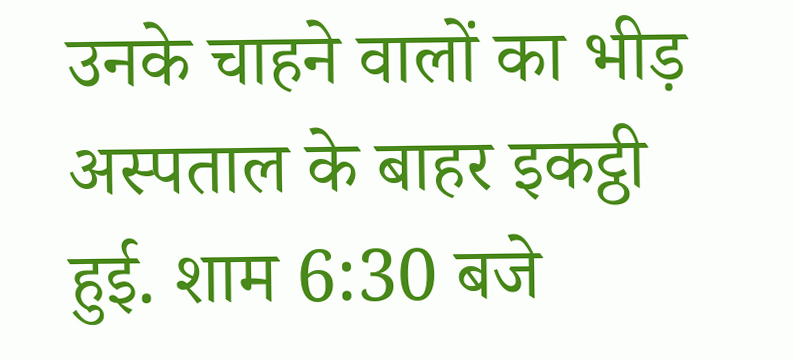उनके चाहने वालों का भीड़ अस्पताल के बाहर इकट्ठी
हुई. शाम 6:30 बजे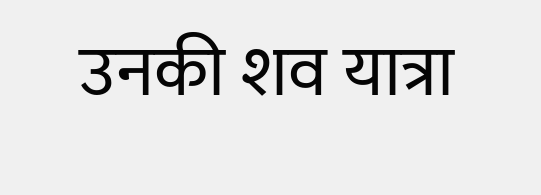उनकी शव यात्रा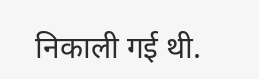निकाली गई थी.